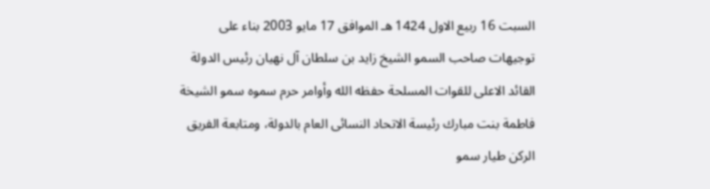السبت 16 ربيع الاول 1424 هـ الموافق 17 مايو 2003 بناء على توجيهات صاحب السمو الشيخ زايد بن سلطان آل نهيان رئيس الدولة القائد الاعلى للقوات المسلحة حفظه الله وأوامر حرم سموه سمو الشيخة فاطمة بنت مبارك رئيسة الاتحاد النسائى العام بالدولة، ومتابعة الفريق الركن طيار سمو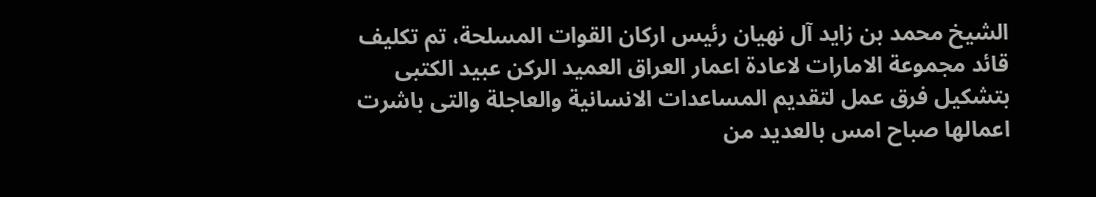الشيخ محمد بن زايد آل نهيان رئيس اركان القوات المسلحة، تم تكليف قائد مجموعة الامارات لاعادة اعمار العراق العميد الركن عبيد الكتبى بتشكيل فرق عمل لتقديم المساعدات الانسانية والعاجلة والتى باشرت اعمالها صباح امس بالعديد من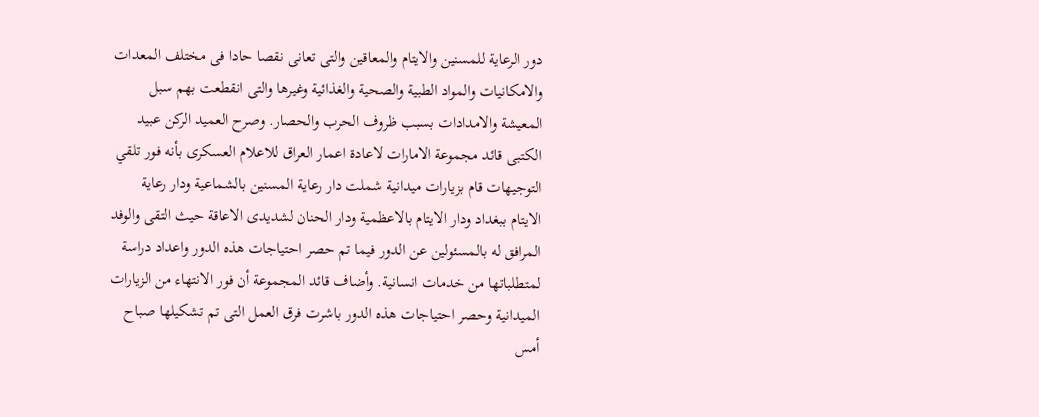دور الرعاية للمسنين والايتام والمعاقين والتى تعانى نقصا حادا فى مختلف المعدات والامكانيات والمواد الطبية والصحية والغذائية وغيرها والتى انقطعت بهم سبل المعيشة والامدادات بسبب ظروف الحرب والحصار. وصرح العميد الركن عبيد الكتبى قائد مجموعة الامارات لاعادة اعمار العراق للاعلام العسكرى بأنه فور تلقي التوجيهات قام بزيارات ميدانية شملت دار رعاية المسنين بالشماعية ودار رعاية الايتام ببغداد ودار الايتام بالاعظمية ودار الحنان لشديدى الاعاقة حيث التقى والوفد المرافق له بالمسئولين عن الدور فيما تم حصر احتياجات هذه الدور واعداد دراسة لمتطلباتها من خدمات انسانية. وأضاف قائد المجموعة أن فور الانتهاء من الزيارات الميدانية وحصر احتياجات هذه الدور باشرت فرق العمل التى تم تشكيلها صباح أمس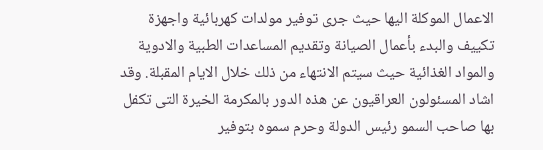الاعمال الموكلة اليها حيث جرى توفير مولدات كهربائية واجهزة تكييف والبدء بأعمال الصيانة وتقديم المساعدات الطبية والادوية والمواد الغذائية حيث سيتم الانتهاء من ذلك خلال الايام المقبلة. وقد اشاد المسئولون العراقيون عن هذه الدور بالمكرمة الخيرة التى تكفل بها صاحب السمو رئيس الدولة وحرم سموه بتوفير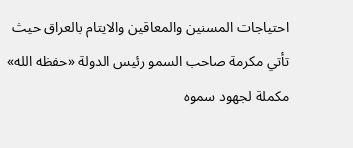احتياجات المسنين والمعاقين والايتام بالعراق حيث تأتي مكرمة صاحب السمو رئيس الدولة «حفظه الله» مكملة لجهود سموه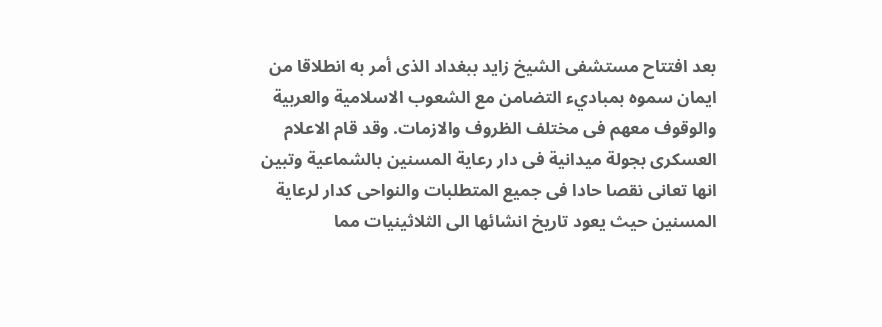بعد افتتاح مستشفى الشيخ زايد ببغداد الذى أمر به انطلاقا من ايمان سموه بمباديء التضامن مع الشعوب الاسلامية والعربية والوقوف معهم فى مختلف الظروف والازمات. وقد قام الاعلام العسكرى بجولة ميدانية فى دار رعاية المسنين بالشماعية وتبين انها تعانى نقصا حادا فى جميع المتطلبات والنواحى كدار لرعاية المسنين حيث يعود تاريخ انشائها الى الثلاثينيات مما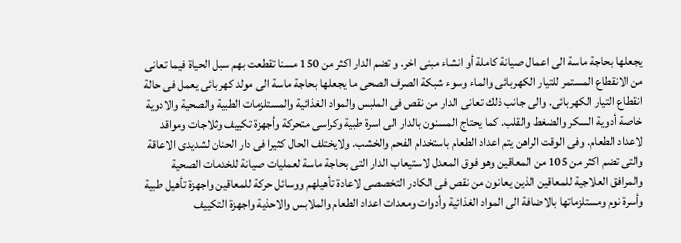يجعلها بحاجة ماسة الى اعمال صيانة كاملة أو انشاء مبنى اخر. و تضم الدار اكثر من 150 مسنا تقطعت بهم سبل الحياة فيما تعانى من الانقطاع المستمر للتيار الكهربائى والماء وسوء شبكة الصرف الصحى ما يجعلها بحاجة ماسة الى مولد كهربائى يعمل فى حالة انقطاع التيار الكهربائى. والى جانب ذلك تعانى الدار من نقص فى الملبس والمواد الغذائية والمستلزمات الطبية والصحية والادوية خاصة أدوية السكر والضغط والقلب. كما يحتاج المسنون بالدار الى اسرة طبية وكراسى متحركة وأجهزة تكييف وثلاجات ومواقد لاعداد الطعام. وفى الوقت الراهن يتم اعداد الطعام باستخدام الفحم والخشب. ولايختلف الحال كثيرا فى دار الحنان لشديدى الاعاقة والتى تضم اكثر من 105 من المعاقين وهو فوق المعدل لاستيعاب الدار التى بحاجة ماسة لعمليات صيانة للخدمات الصحية والمرافق العلاجية للمعاقين الذين يعانون من نقص فى الكادر التخصصى لاعادة تأهيلهم ووسائل حركة للمعاقين واجهزة تأهيل طبية وأسرة نوم ومستلزماتها بالاضافة الى المواد الغذائية وأدوات ومعدات اعداد الطعام والملابس والاحذية واجهزة التكييف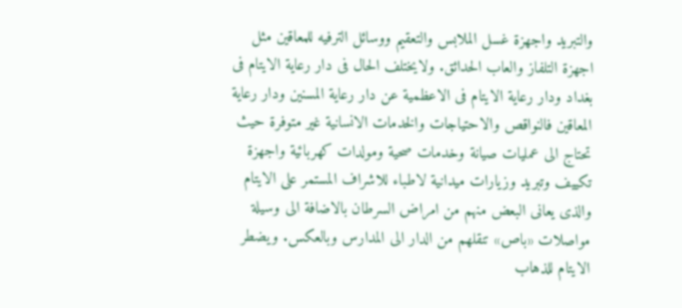والتبريد واجهزة غسل الملابس والتعقيم ووسائل الترفيه للمعاقين مثل اجهزة التلفاز والعاب الحدائق. ولايختلف الحال فى دار رعاية الايتام فى بغداد ودار رعاية الايتام فى الاعظمية عن دار رعاية المسنين ودار رعاية المعاقين فالنواقص والاحتياجات والخدمات الانسانية غير متوفرة حيث تحتاج الى عمليات صيانة وخدمات صحية ومولدات كهربائية واجهزة تكييف وتبريد وزيارات ميدانية لاطباء للاشراف المستمر على الايتام والذى يعانى البعض منهم من امراض السرطان بالاضافة الى وسيلة مواصلات «باص» تنقلهم من الدار الى المدارس وبالعكس. ويضطر الايتام للذهاب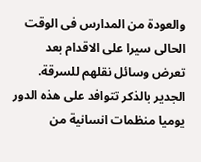والعودة من المدارس فى الوقت الحالى سيرا على الاقدام بعد تعرض وسائل نقلهم للسرقة. الجدير بالذكر تتوافد على هذه الدور يوميا منظمات انسانية من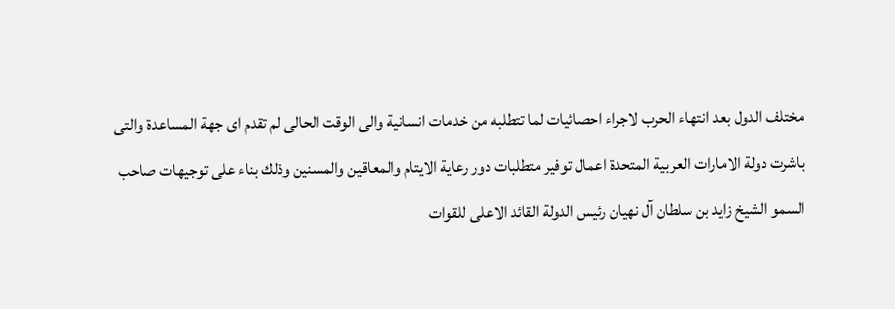مختلف الدول بعد انتهاء الحرب لاجراء احصائيات لما تتطلبه من خدمات انسانية والى الوقت الحالى لم تقدم اى جهة المساعدة والتى باشرت دولة الامارات العربية المتحدة اعمال توفير متطلبات دور رعاية الايتام والمعاقين والمسنين وذلك بناء على توجيهات صاحب السمو الشيخ زايد بن سلطان آل نهيان رئيس الدولة القائد الاعلى للقوات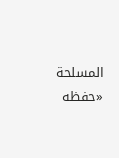المسلحة «حفظه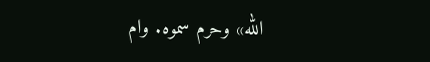الله» وحرم سموه. وام